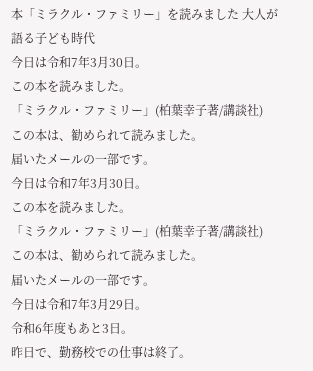本「ミラクル・ファミリー」を読みました 大人が語る子ども時代
今日は令和7年3月30日。
この本を読みました。
「ミラクル・ファミリー」(柏葉幸子著/講談社)
この本は、勧められて読みました。
届いたメールの一部です。
今日は令和7年3月30日。
この本を読みました。
「ミラクル・ファミリー」(柏葉幸子著/講談社)
この本は、勧められて読みました。
届いたメールの一部です。
今日は令和7年3月29日。
令和6年度もあと3日。
昨日で、勤務校での仕事は終了。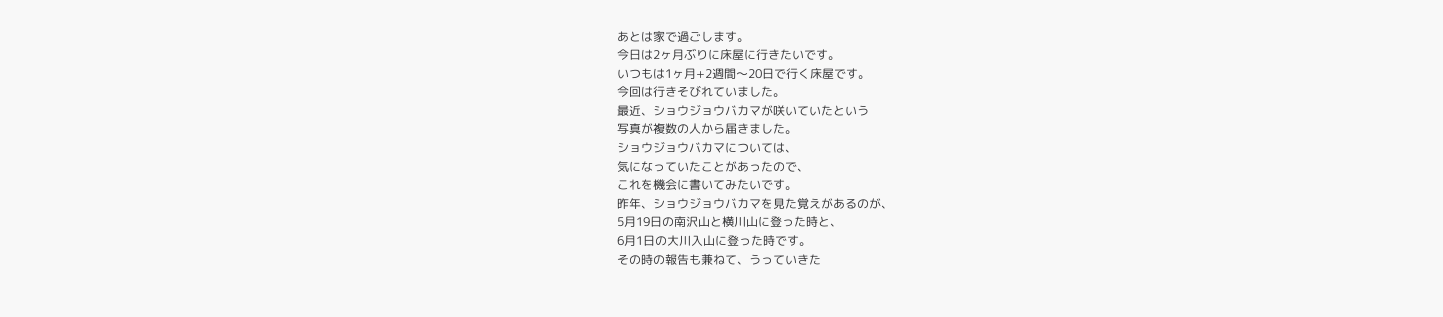あとは家で過ごします。
今日は2ヶ月ぶりに床屋に行きたいです。
いつもは1ヶ月+2週間〜20日で行く床屋です。
今回は行きそびれていました。
最近、ショウジョウバカマが咲いていたという
写真が複数の人から届きました。
ショウジョウバカマについては、
気になっていたことがあったので、
これを機会に書いてみたいです。
昨年、ショウジョウバカマを見た覚えがあるのが、
5月19日の南沢山と横川山に登った時と、
6月1日の大川入山に登った時です。
その時の報告も兼ねて、うっていきた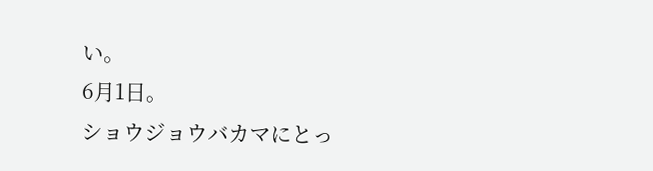い。
6月1日。
ショウジョウバカマにとっ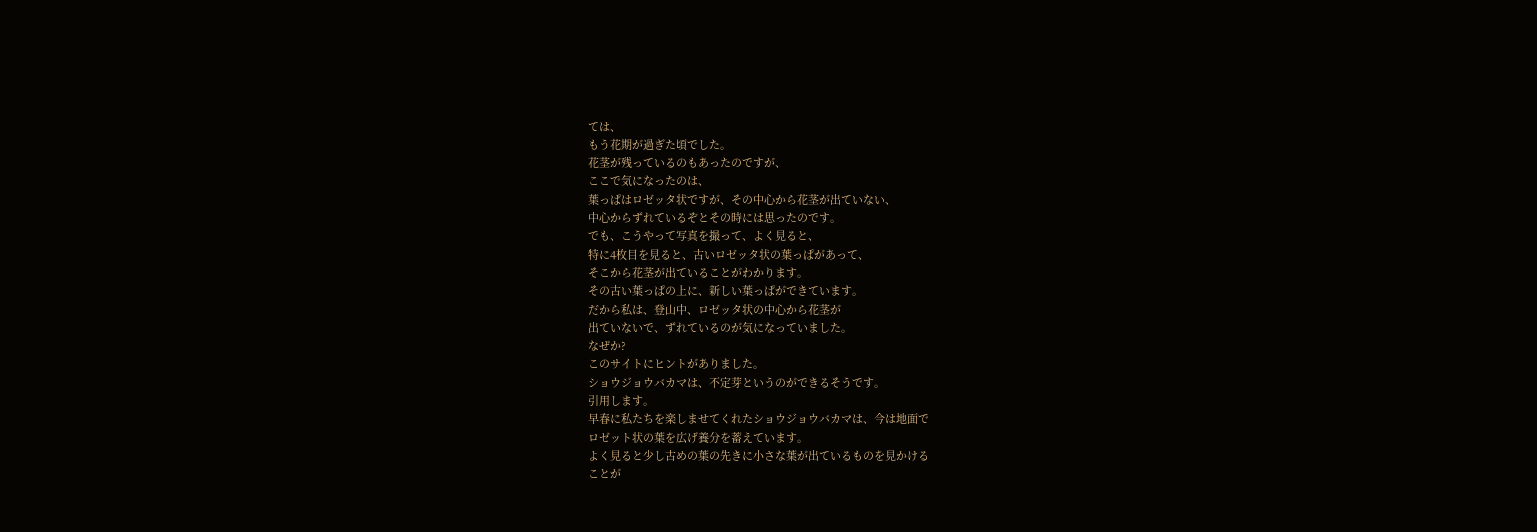ては、
もう花期が過ぎた頃でした。
花茎が残っているのもあったのですが、
ここで気になったのは、
葉っぱはロゼッタ状ですが、その中心から花茎が出ていない、
中心からずれているぞとその時には思ったのです。
でも、こうやって写真を撮って、よく見ると、
特に4枚目を見ると、古いロゼッタ状の葉っぱがあって、
そこから花茎が出ていることがわかります。
その古い葉っぱの上に、新しい葉っぱができています。
だから私は、登山中、ロゼッタ状の中心から花茎が
出ていないで、ずれているのが気になっていました。
なぜか?
このサイトにヒントがありました。
ショウジョウバカマは、不定芽というのができるそうです。
引用します。
早春に私たちを楽しませてくれたショウジョウバカマは、今は地面で
ロゼット状の葉を広げ養分を蓄えています。
よく見ると少し古めの葉の先きに小さな葉が出ているものを見かける
ことが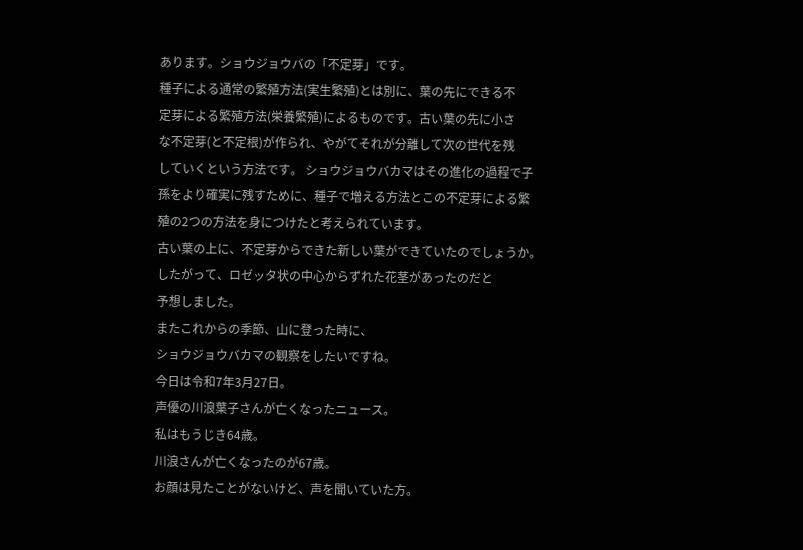あります。ショウジョウバの「不定芽」です。
種子による通常の繁殖方法(実生繁殖)とは別に、葉の先にできる不
定芽による繁殖方法(栄養繁殖)によるものです。古い葉の先に小さ
な不定芽(と不定根)が作られ、やがてそれが分離して次の世代を残
していくという方法です。 ショウジョウバカマはその進化の過程で子
孫をより確実に残すために、種子で増える方法とこの不定芽による繁
殖の2つの方法を身につけたと考えられています。
古い葉の上に、不定芽からできた新しい葉ができていたのでしょうか。
したがって、ロゼッタ状の中心からずれた花茎があったのだと
予想しました。
またこれからの季節、山に登った時に、
ショウジョウバカマの観察をしたいですね。
今日は令和7年3月27日。
声優の川浪葉子さんが亡くなったニュース。
私はもうじき64歳。
川浪さんが亡くなったのが67歳。
お顔は見たことがないけど、声を聞いていた方。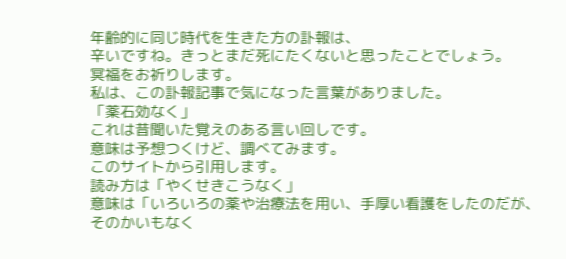年齢的に同じ時代を生きた方の訃報は、
辛いですね。きっとまだ死にたくないと思ったことでしょう。
冥福をお祈りします。
私は、この訃報記事で気になった言葉がありました。
「薬石効なく」
これは昔聞いた覚えのある言い回しです。
意味は予想つくけど、調べてみます。
このサイトから引用します。
読み方は「やくせきこうなく」
意味は「いろいろの薬や治療法を用い、手厚い看護をしたのだが、
そのかいもなく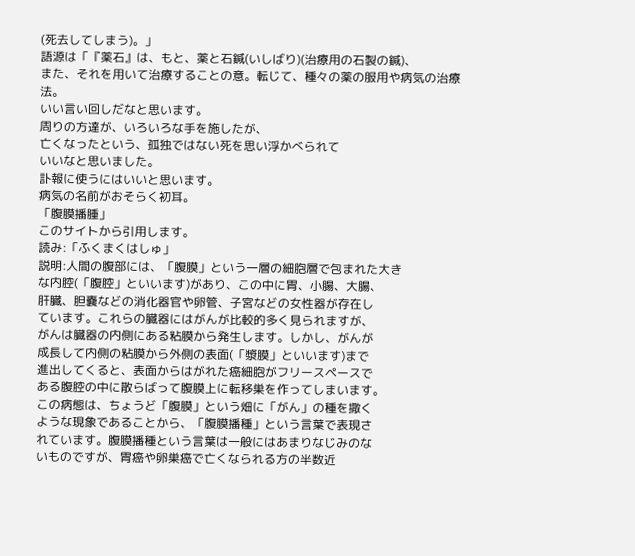(死去してしまう)。」
語源は「『薬石』は、もと、薬と石鍼(いしばり)(治療用の石製の鍼)、
また、それを用いて治療することの意。転じて、種々の薬の服用や病気の治療法。
いい言い回しだなと思います。
周りの方達が、いろいろな手を施したが、
亡くなったという、孤独ではない死を思い浮かべられて
いいなと思いました。
訃報に使うにはいいと思います。
病気の名前がおそらく初耳。
「腹膜播腫」
このサイトから引用します。
読み:「ふくまくはしゅ」
説明:人間の腹部には、「腹膜」という一層の細胞層で包まれた大き
な内腔(「腹腔」といいます)があり、この中に胃、小腸、大腸、
肝臓、胆嚢などの消化器官や卵管、子宮などの女性器が存在し
ています。これらの臓器にはがんが比較的多く見られますが、
がんは臓器の内側にある粘膜から発生します。しかし、がんが
成長して内側の粘膜から外側の表面(「漿膜」といいます)まで
進出してくると、表面からはがれた癌細胞がフリースペースで
ある腹腔の中に散らばって腹膜上に転移巣を作ってしまいます。
この病態は、ちょうど「腹膜」という畑に「がん」の種を撒く
ような現象であることから、「腹膜播種」という言葉で表現さ
れています。腹膜播種という言葉は一般にはあまりなじみのな
いものですが、胃癌や卵巣癌で亡くなられる方の半数近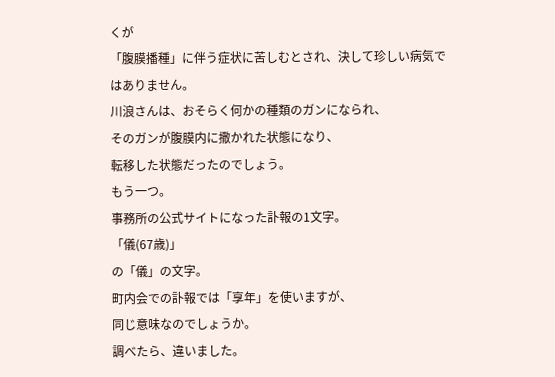くが
「腹膜播種」に伴う症状に苦しむとされ、決して珍しい病気で
はありません。
川浪さんは、おそらく何かの種類のガンになられ、
そのガンが腹膜内に撒かれた状態になり、
転移した状態だったのでしょう。
もう一つ。
事務所の公式サイトになった訃報の1文字。
「儀(67歳)」
の「儀」の文字。
町内会での訃報では「享年」を使いますが、
同じ意味なのでしょうか。
調べたら、違いました。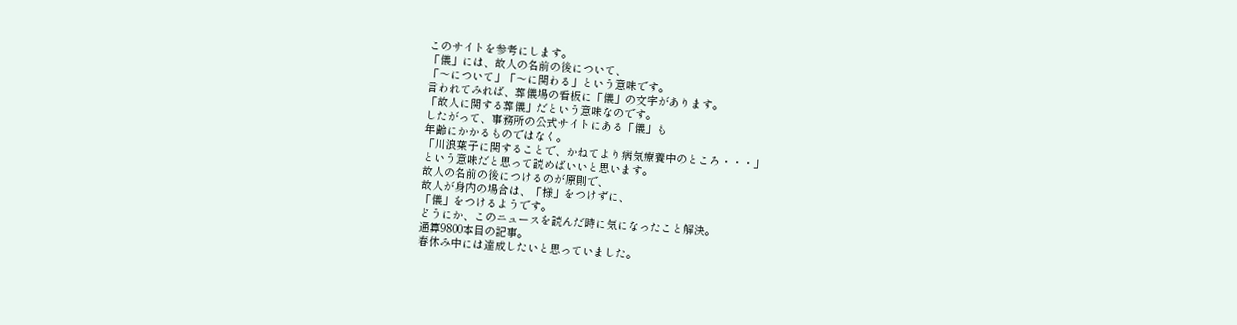このサイトを参考にします。
「儀」には、故人の名前の後について、
「〜について」「〜に関わる」という意味です。
言われてみれば、葬儀場の看板に「儀」の文字があります。
「故人に関する葬儀」だという意味なのです。
したがって、事務所の公式サイトにある「儀」も
年齢にかかるものではなく。
「川浪葉子に関することで、かねてより病気療養中のところ・・・」
という意味だと思って読めばいいと思います。
故人の名前の後につけるのが原則で、
故人が身内の場合は、「様」をつけずに、
「儀」をつけるようです。
どうにか、このニュースを読んだ時に気になったこと解決。
通算9800本目の記事。
春休み中には達成したいと思っていました。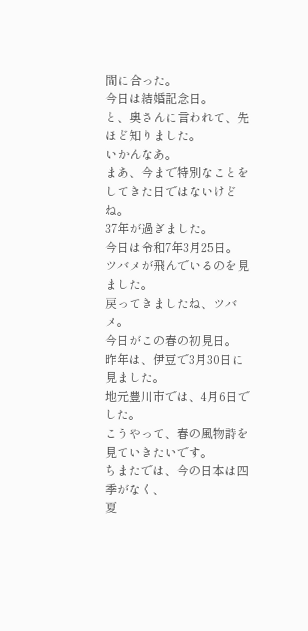間に合った。
今日は結婚記念日。
と、奥さんに言われて、先ほど知りました。
いかんなあ。
まあ、今まで特別なことをしてきた日ではないけどね。
37年が過ぎました。
今日は令和7年3月25日。
ツバメが飛んでいるのを見ました。
戻ってきましたね、ツバメ。
今日がこの春の初見日。
昨年は、伊豆で3月30日に見ました。
地元豊川市では、4月6日でした。
こうやって、春の風物詩を見ていきたいです。
ちまたでは、今の日本は四季がなく、
夏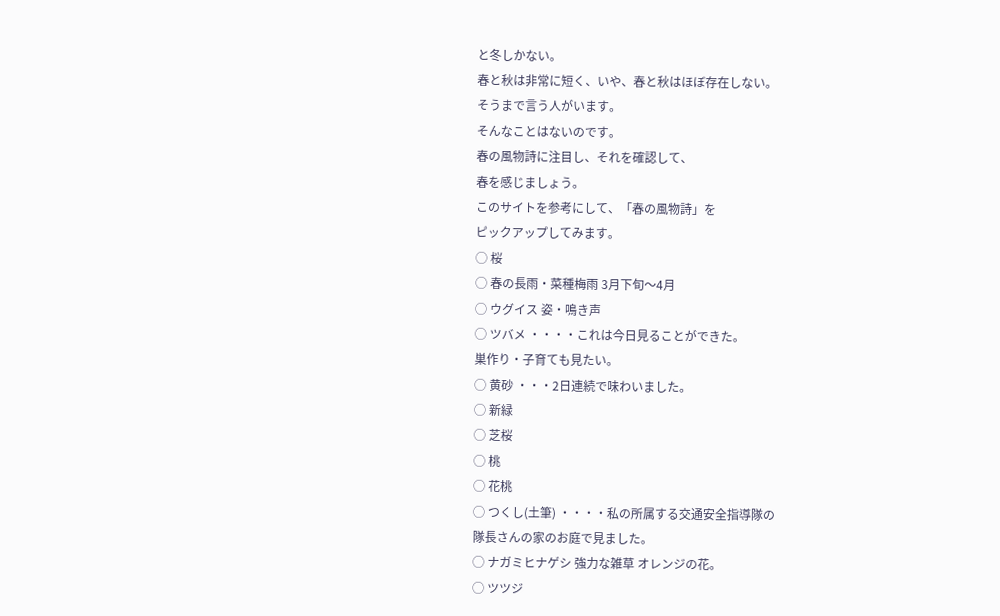と冬しかない。
春と秋は非常に短く、いや、春と秋はほぼ存在しない。
そうまで言う人がいます。
そんなことはないのです。
春の風物詩に注目し、それを確認して、
春を感じましょう。
このサイトを参考にして、「春の風物詩」を
ピックアップしてみます。
◯ 桜
◯ 春の長雨・菜種梅雨 3月下旬〜4月
◯ ウグイス 姿・鳴き声
◯ ツバメ ・・・・これは今日見ることができた。
巣作り・子育ても見たい。
◯ 黄砂 ・・・2日連続で味わいました。
◯ 新緑
◯ 芝桜
◯ 桃
◯ 花桃
◯ つくし(土筆) ・・・・私の所属する交通安全指導隊の
隊長さんの家のお庭で見ました。
◯ ナガミヒナゲシ 強力な雑草 オレンジの花。
◯ ツツジ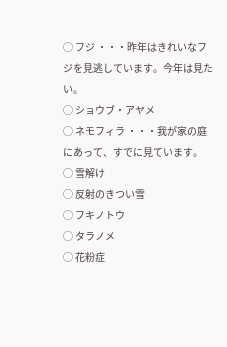◯ フジ ・・・昨年はきれいなフジを見逃しています。今年は見たい。
◯ ショウブ・アヤメ
◯ ネモフィラ ・・・我が家の庭にあって、すでに見ています。
◯ 雪解け
◯ 反射のきつい雪
◯ フキノトウ
◯ タラノメ
◯ 花粉症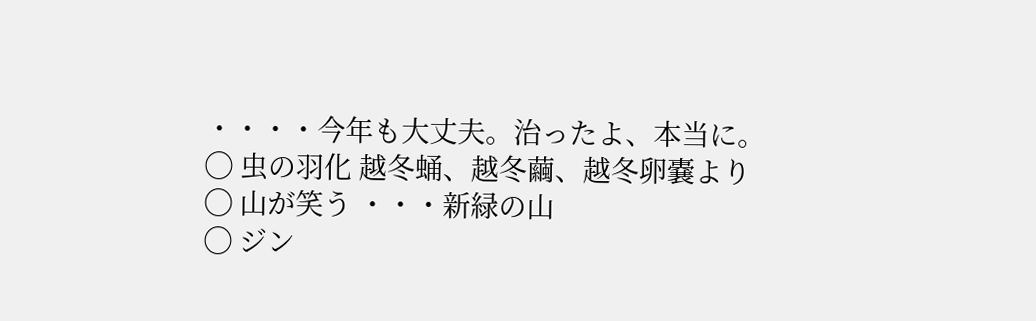・・・・今年も大丈夫。治ったよ、本当に。
◯ 虫の羽化 越冬蛹、越冬繭、越冬卵嚢より
◯ 山が笑う ・・・新緑の山
◯ ジン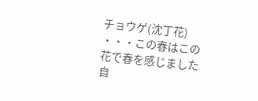チョウゲ(沈丁花) ・・・この春はこの花で春を感じました
自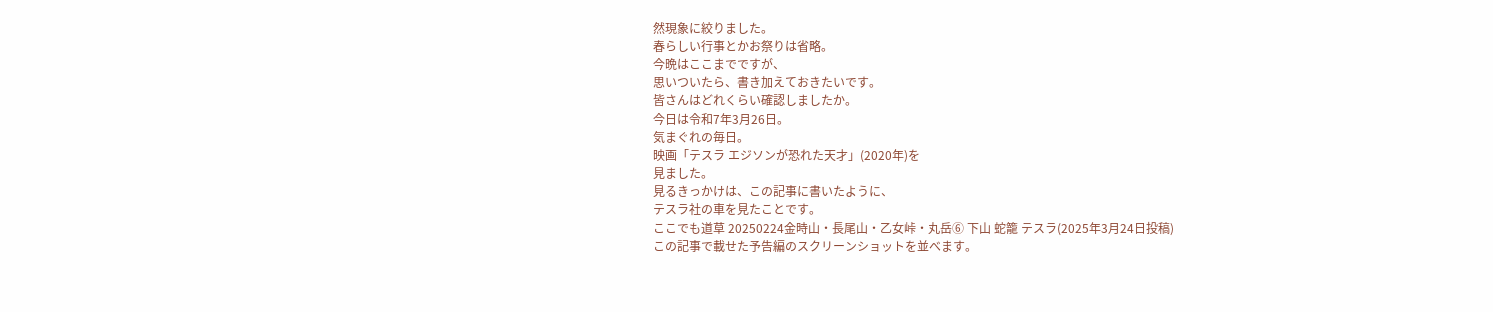然現象に絞りました。
春らしい行事とかお祭りは省略。
今晩はここまでですが、
思いついたら、書き加えておきたいです。
皆さんはどれくらい確認しましたか。
今日は令和7年3月26日。
気まぐれの毎日。
映画「テスラ エジソンが恐れた天才」(2020年)を
見ました。
見るきっかけは、この記事に書いたように、
テスラ社の車を見たことです。
ここでも道草 20250224金時山・長尾山・乙女峠・丸岳⑥ 下山 蛇籠 テスラ(2025年3月24日投稿)
この記事で載せた予告編のスクリーンショットを並べます。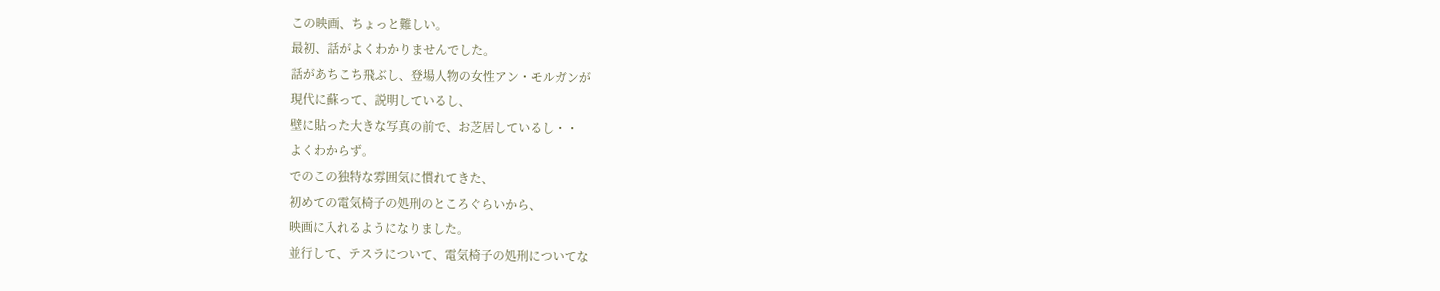この映画、ちょっと難しい。
最初、話がよくわかりませんでした。
話があちこち飛ぶし、登場人物の女性アン・モルガンが
現代に蘇って、説明しているし、
壁に貼った大きな写真の前で、お芝居しているし・・
よくわからず。
でのこの独特な雰囲気に慣れてきた、
初めての電気椅子の処刑のところぐらいから、
映画に入れるようになりました。
並行して、テスラについて、電気椅子の処刑についてな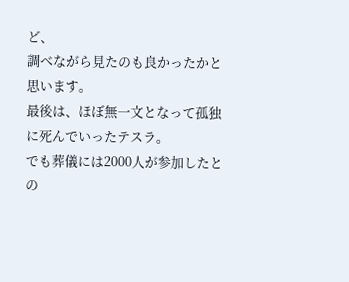ど、
調べながら見たのも良かったかと思います。
最後は、ほぼ無一文となって孤独に死んでいったテスラ。
でも葬儀には2000人が参加したとの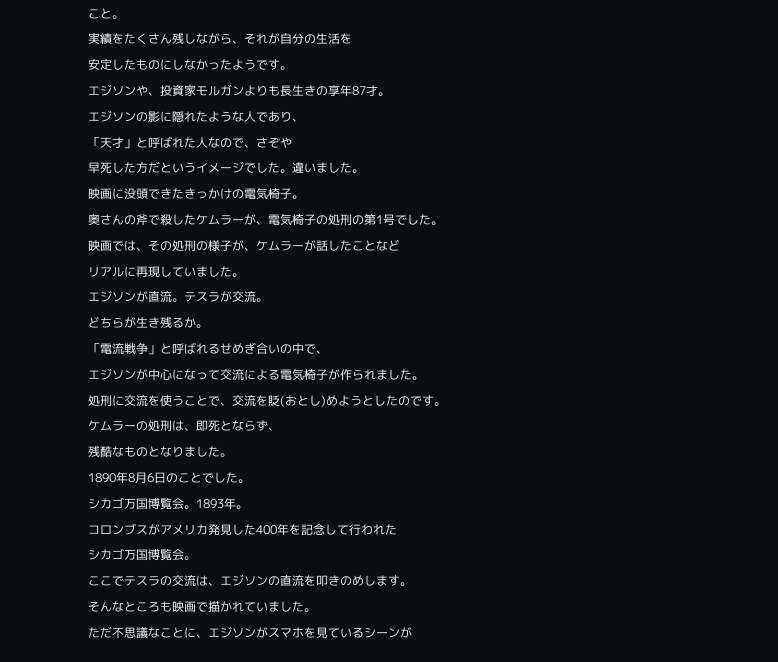こと。
実績をたくさん残しながら、それが自分の生活を
安定したものにしなかったようです。
エジソンや、投資家モルガンよりも長生きの享年87才。
エジソンの影に隠れたような人であり、
「天才」と呼ばれた人なので、さぞや
早死した方だというイメージでした。違いました。
映画に没頭できたきっかけの電気椅子。
奥さんの斧で殺したケムラーが、電気椅子の処刑の第1号でした。
映画では、その処刑の様子が、ケムラーが話したことなど
リアルに再現していました。
エジソンが直流。テスラが交流。
どちらが生き残るか。
「電流戦争」と呼ばれるせめぎ合いの中で、
エジソンが中心になって交流による電気椅子が作られました。
処刑に交流を使うことで、交流を貶(おとし)めようとしたのです。
ケムラーの処刑は、即死とならず、
残酷なものとなりました。
1890年8月6日のことでした。
シカゴ万国博覧会。1893年。
コロンブスがアメリカ発見した400年を記念して行われた
シカゴ万国博覧会。
ここでテスラの交流は、エジソンの直流を叩きのめします。
そんなところも映画で描かれていました。
ただ不思議なことに、エジソンがスマホを見ているシーンが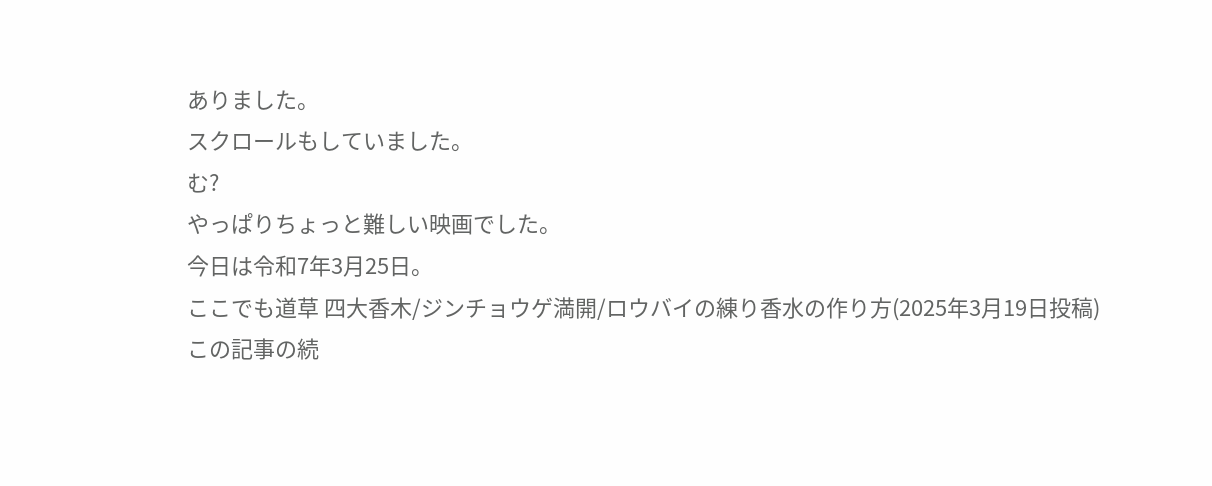ありました。
スクロールもしていました。
む?
やっぱりちょっと難しい映画でした。
今日は令和7年3月25日。
ここでも道草 四大香木/ジンチョウゲ満開/ロウバイの練り香水の作り方(2025年3月19日投稿)
この記事の続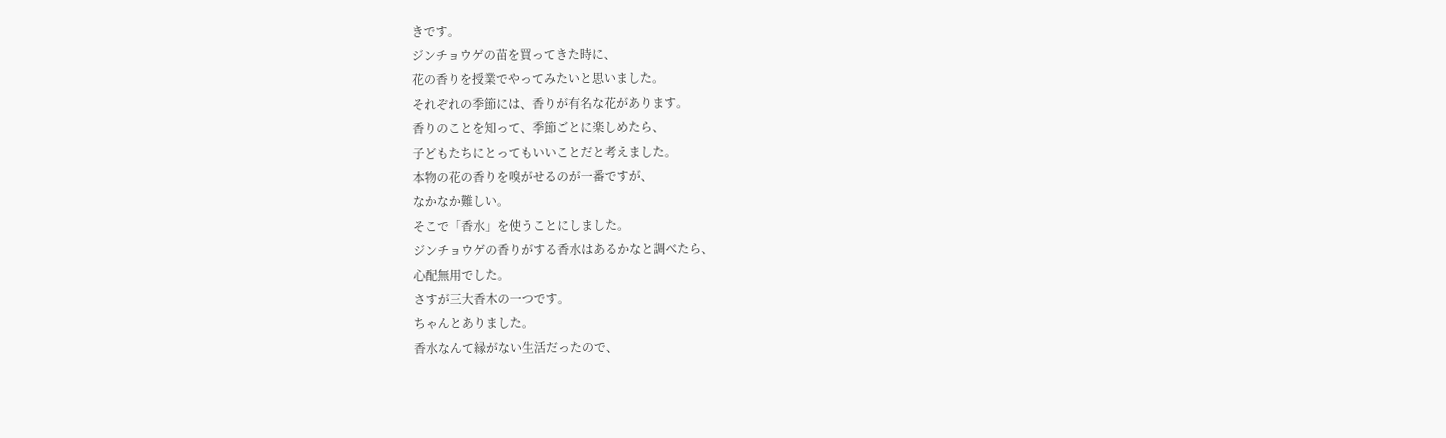きです。
ジンチョウゲの苗を買ってきた時に、
花の香りを授業でやってみたいと思いました。
それぞれの季節には、香りが有名な花があります。
香りのことを知って、季節ごとに楽しめたら、
子どもたちにとってもいいことだと考えました。
本物の花の香りを嗅がせるのが一番ですが、
なかなか難しい。
そこで「香水」を使うことにしました。
ジンチョウゲの香りがする香水はあるかなと調べたら、
心配無用でした。
さすが三大香木の一つです。
ちゃんとありました。
香水なんて縁がない生活だったので、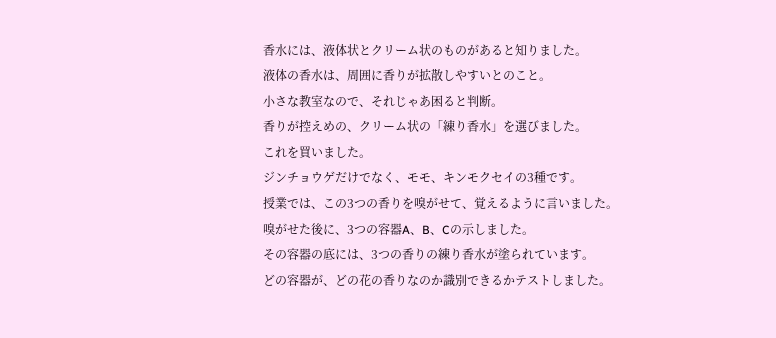香水には、液体状とクリーム状のものがあると知りました。
液体の香水は、周囲に香りが拡散しやすいとのこと。
小さな教室なので、それじゃあ困ると判断。
香りが控えめの、クリーム状の「練り香水」を選びました。
これを買いました。
ジンチョウゲだけでなく、モモ、キンモクセイの3種です。
授業では、この3つの香りを嗅がせて、覚えるように言いました。
嗅がせた後に、3つの容器A、B、Cの示しました。
その容器の底には、3つの香りの練り香水が塗られています。
どの容器が、どの花の香りなのか識別できるかテストしました。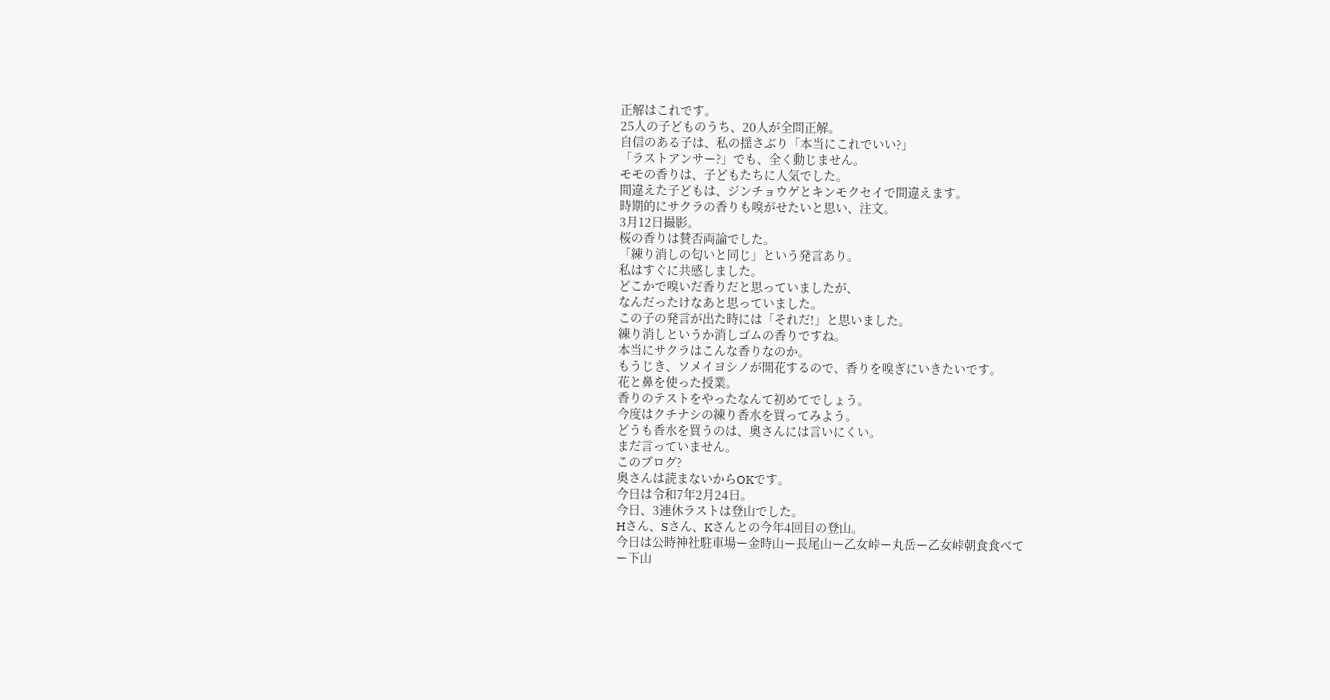正解はこれです。
25人の子どものうち、20人が全問正解。
自信のある子は、私の揺さぶり「本当にこれでいい?」
「ラストアンサー?」でも、全く動じません。
モモの香りは、子どもたちに人気でした。
間違えた子どもは、ジンチョウゲとキンモクセイで間違えます。
時期的にサクラの香りも嗅がせたいと思い、注文。
3月12日撮影。
桜の香りは賛否両論でした。
「練り消しの匂いと同じ」という発言あり。
私はすぐに共感しました。
どこかで嗅いだ香りだと思っていましたが、
なんだったけなあと思っていました。
この子の発言が出た時には「それだ!」と思いました。
練り消しというか消しゴムの香りですね。
本当にサクラはこんな香りなのか。
もうじき、ソメイヨシノが開花するので、香りを嗅ぎにいきたいです。
花と鼻を使った授業。
香りのテストをやったなんて初めてでしょう。
今度はクチナシの練り香水を買ってみよう。
どうも香水を買うのは、奥さんには言いにくい。
まだ言っていません。
このブログ?
奥さんは読まないからOKです。
今日は令和7年2月24日。
今日、3連休ラストは登山でした。
Hさん、Sさん、Kさんとの今年4回目の登山。
今日は公時神社駐車場ー金時山ー長尾山ー乙女峠ー丸岳ー乙女峠朝食食べて
ー下山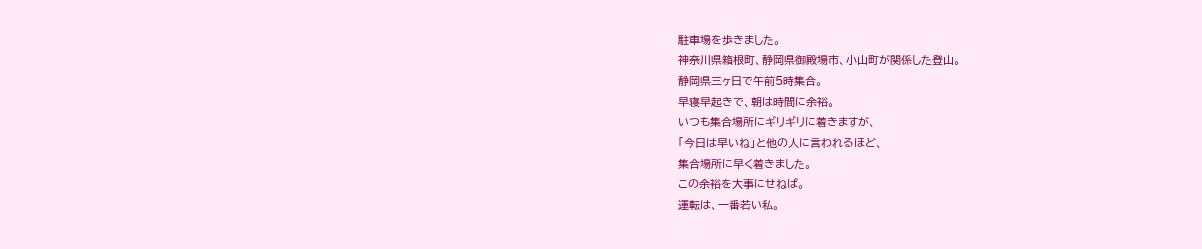駐車場を歩きました。
神奈川県箱根町、静岡県御殿場市、小山町が関係した登山。
静岡県三ヶ日で午前5時集合。
早寝早起きで、朝は時間に余裕。
いつも集合場所にギリギリに着きますが、
「今日は早いね」と他の人に言われるほど、
集合場所に早く着きました。
この余裕を大事にせねば。
運転は、一番若い私。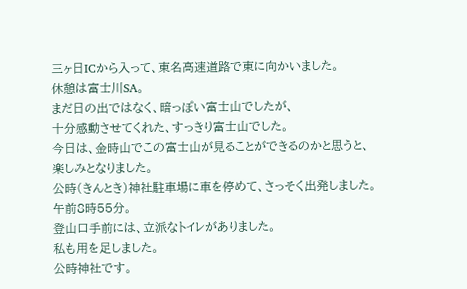三ヶ日ICから入って、東名高速道路で東に向かいました。
休憩は富士川SA。
まだ日の出ではなく、暗っぽい富士山でしたが、
十分感動させてくれた、すっきり富士山でした。
今日は、金時山でこの富士山が見ることができるのかと思うと、
楽しみとなりました。
公時(きんとき)神社駐車場に車を停めて、さっそく出発しました。
午前8時55分。
登山口手前には、立派なトイレがありました。
私も用を足しました。
公時神社です。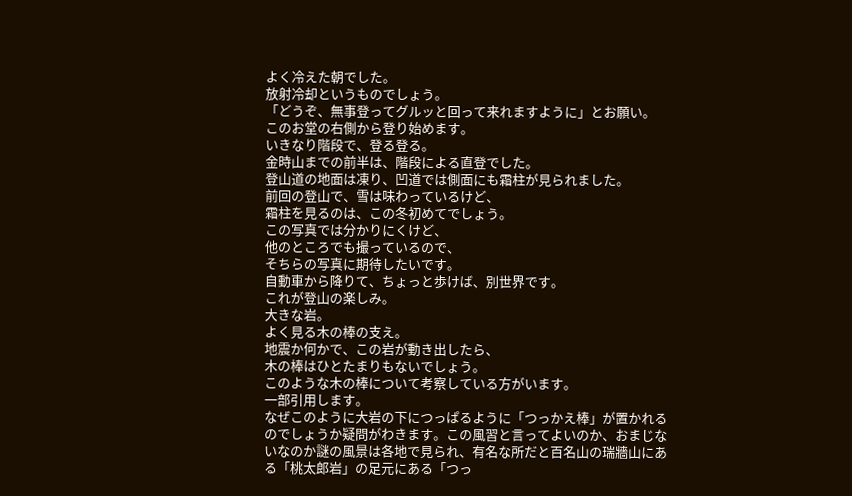よく冷えた朝でした。
放射冷却というものでしょう。
「どうぞ、無事登ってグルッと回って来れますように」とお願い。
このお堂の右側から登り始めます。
いきなり階段で、登る登る。
金時山までの前半は、階段による直登でした。
登山道の地面は凍り、凹道では側面にも霜柱が見られました。
前回の登山で、雪は味わっているけど、
霜柱を見るのは、この冬初めてでしょう。
この写真では分かりにくけど、
他のところでも撮っているので、
そちらの写真に期待したいです。
自動車から降りて、ちょっと歩けば、別世界です。
これが登山の楽しみ。
大きな岩。
よく見る木の棒の支え。
地震か何かで、この岩が動き出したら、
木の棒はひとたまりもないでしょう。
このような木の棒について考察している方がいます。
一部引用します。
なぜこのように大岩の下につっぱるように「つっかえ棒」が置かれる
のでしょうか疑問がわきます。この風習と言ってよいのか、おまじな
いなのか謎の風景は各地で見られ、有名な所だと百名山の瑞牆山にあ
る「桃太郎岩」の足元にある「つっ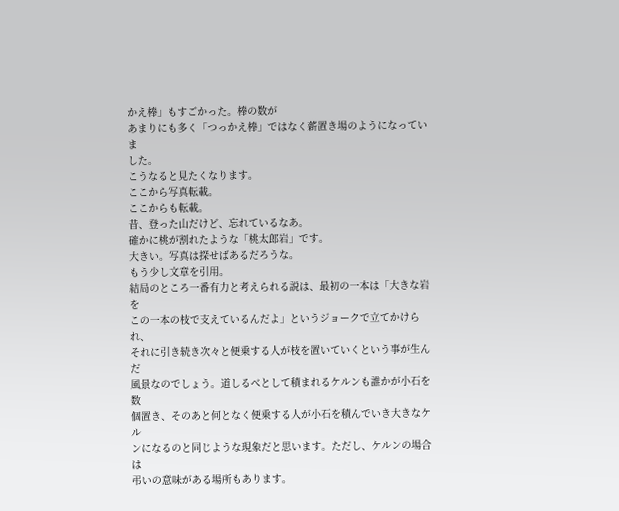かえ棒」もすごかった。棒の数が
あまりにも多く「つっかえ棒」ではなく薪置き場のようになっていま
した。
こうなると見たくなります。
ここから写真転載。
ここからも転載。
昔、登った山だけど、忘れているなあ。
確かに桃が割れたような「桃太郎岩」です。
大きい。写真は探せばあるだろうな。
もう少し文章を引用。
結局のところ一番有力と考えられる説は、最初の一本は「大きな岩を
この一本の枝で支えているんだよ」というジョークで立てかけられ、
それに引き続き次々と便乗する人が枝を置いていくという事が生んだ
風景なのでしょう。道しるべとして積まれるケルンも誰かが小石を数
個置き、そのあと何となく便乗する人が小石を積んでいき大きなケル
ンになるのと同じような現象だと思います。ただし、ケルンの場合は
弔いの意味がある場所もあります。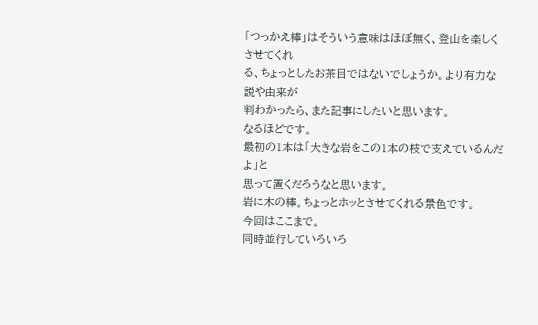「つっかえ棒」はそういう意味はほぼ無く、登山を楽しくさせてくれ
る、ちょっとしたお茶目ではないでしょうか。より有力な説や由来が
判わかったら、また記事にしたいと思います。
なるほどです。
最初の1本は「大きな岩をこの1本の枝で支えているんだよ」と
思って置くだろうなと思います。
岩に木の棒。ちょっとホッとさせてくれる景色です。
今回はここまで。
同時並行していろいろ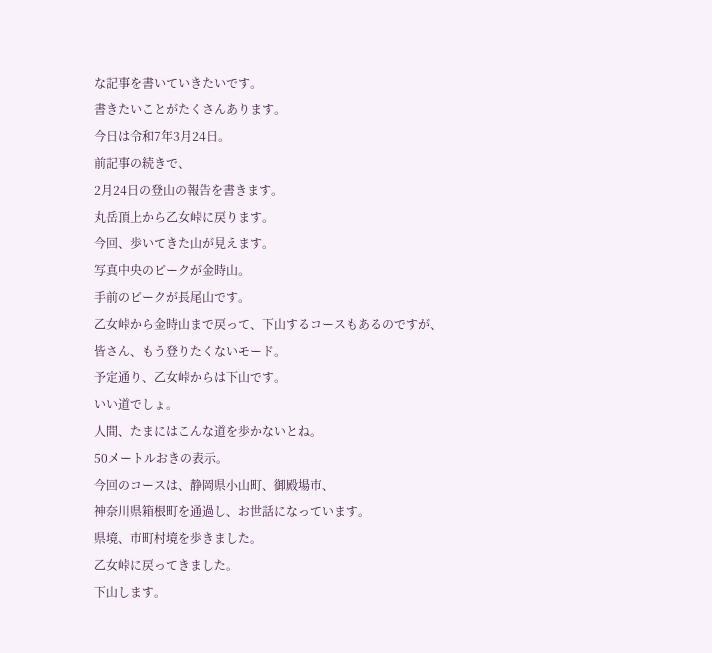な記事を書いていきたいです。
書きたいことがたくさんあります。
今日は令和7年3月24日。
前記事の続きで、
2月24日の登山の報告を書きます。
丸岳頂上から乙女峠に戻ります。
今回、歩いてきた山が見えます。
写真中央のピークが金時山。
手前のピークが長尾山です。
乙女峠から金時山まで戻って、下山するコースもあるのですが、
皆さん、もう登りたくないモード。
予定通り、乙女峠からは下山です。
いい道でしょ。
人間、たまにはこんな道を歩かないとね。
50メートルおきの表示。
今回のコースは、静岡県小山町、御殿場市、
神奈川県箱根町を通過し、お世話になっています。
県境、市町村境を歩きました。
乙女峠に戻ってきました。
下山します。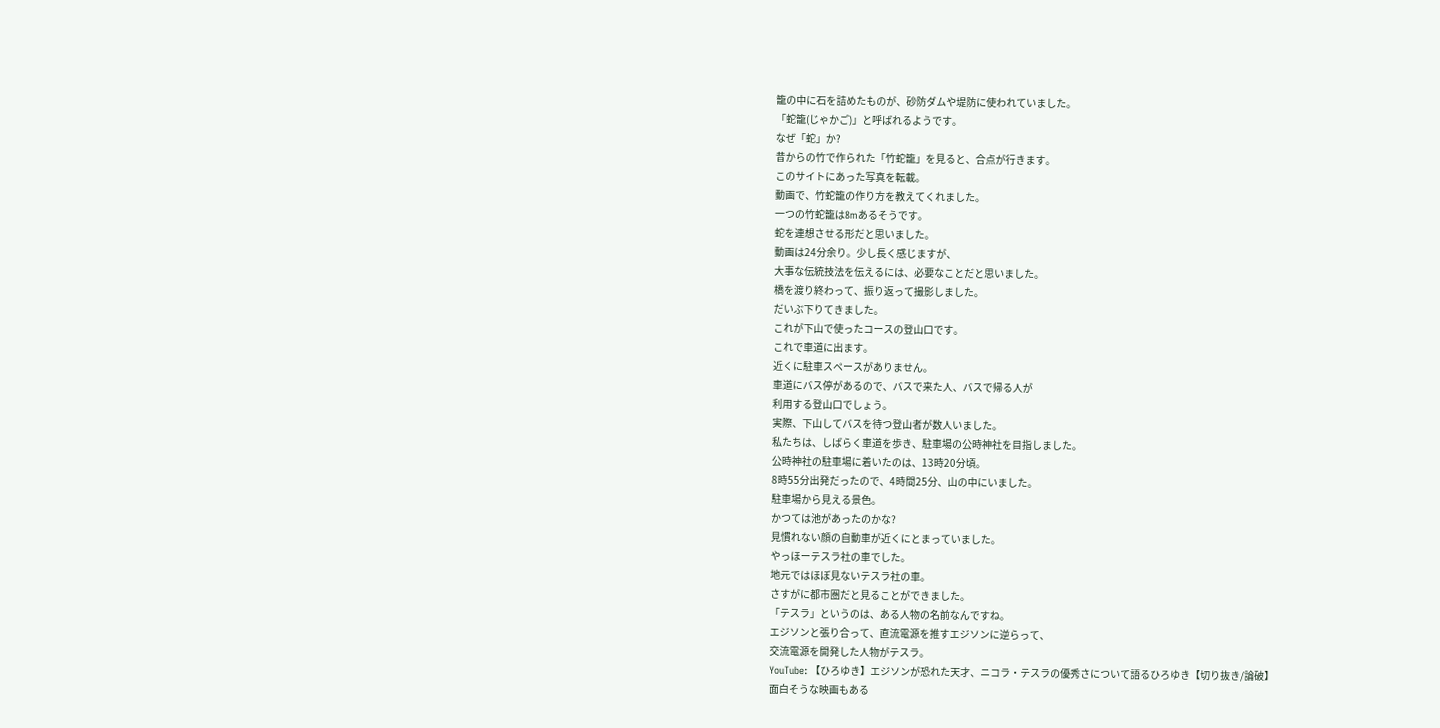籠の中に石を詰めたものが、砂防ダムや堤防に使われていました。
「蛇籠(じゃかご)」と呼ばれるようです。
なぜ「蛇」か?
昔からの竹で作られた「竹蛇籠」を見ると、合点が行きます。
このサイトにあった写真を転載。
動画で、竹蛇籠の作り方を教えてくれました。
一つの竹蛇籠は8mあるそうです。
蛇を連想させる形だと思いました。
動画は24分余り。少し長く感じますが、
大事な伝統技法を伝えるには、必要なことだと思いました。
橋を渡り終わって、振り返って撮影しました。
だいぶ下りてきました。
これが下山で使ったコースの登山口です。
これで車道に出ます。
近くに駐車スペースがありません。
車道にバス停があるので、バスで来た人、バスで帰る人が
利用する登山口でしょう。
実際、下山してバスを待つ登山者が数人いました。
私たちは、しばらく車道を歩き、駐車場の公時神社を目指しました。
公時神社の駐車場に着いたのは、13時20分頃。
8時55分出発だったので、4時間25分、山の中にいました。
駐車場から見える景色。
かつては池があったのかな?
見慣れない顔の自動車が近くにとまっていました。
やっほーテスラ社の車でした。
地元ではほぼ見ないテスラ社の車。
さすがに都市圏だと見ることができました。
「テスラ」というのは、ある人物の名前なんですね。
エジソンと張り合って、直流電源を推すエジソンに逆らって、
交流電源を開発した人物がテスラ。
YouTube: 【ひろゆき】エジソンが恐れた天才、ニコラ・テスラの優秀さについて語るひろゆき【切り抜き/論破】
面白そうな映画もある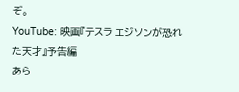ぞ。
YouTube: 映画『テスラ エジソンが恐れた天才』予告編
あら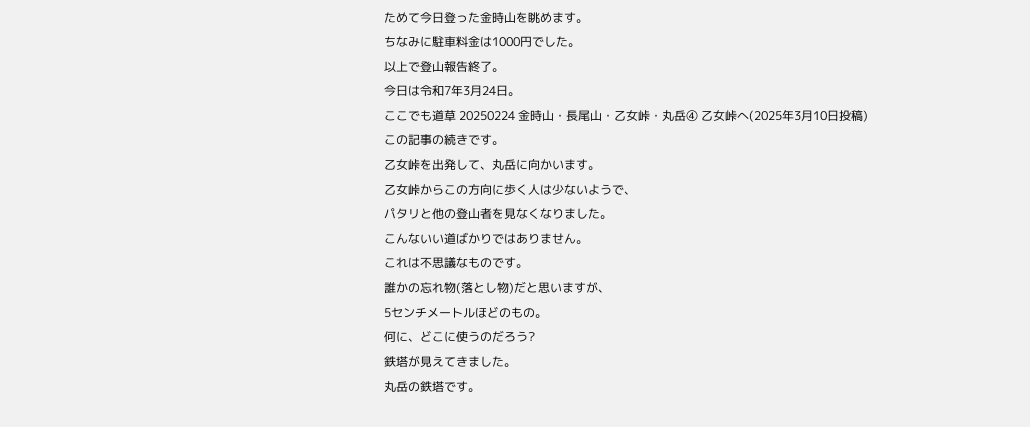ためて今日登った金時山を眺めます。
ちなみに駐車料金は1000円でした。
以上で登山報告終了。
今日は令和7年3月24日。
ここでも道草 20250224 金時山・長尾山・乙女峠・丸岳④ 乙女峠へ(2025年3月10日投稿)
この記事の続きです。
乙女峠を出発して、丸岳に向かいます。
乙女峠からこの方向に歩く人は少ないようで、
パタリと他の登山者を見なくなりました。
こんないい道ばかりではありません。
これは不思議なものです。
誰かの忘れ物(落とし物)だと思いますが、
5センチメートルほどのもの。
何に、どこに使うのだろう?
鉄塔が見えてきました。
丸岳の鉄塔です。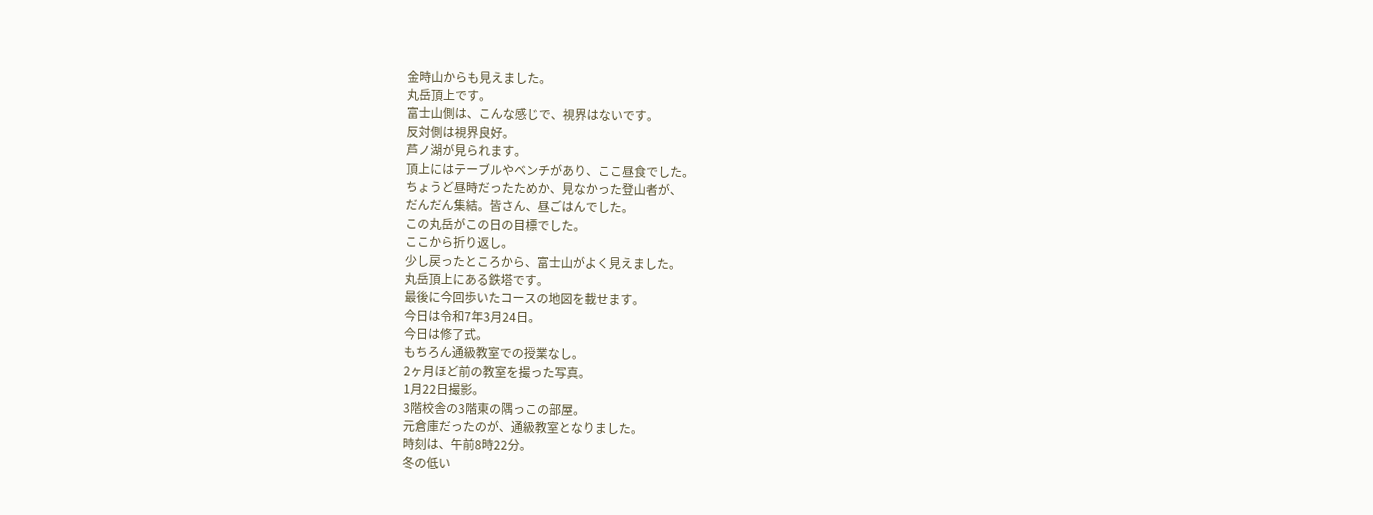金時山からも見えました。
丸岳頂上です。
富士山側は、こんな感じで、視界はないです。
反対側は視界良好。
芦ノ湖が見られます。
頂上にはテーブルやベンチがあり、ここ昼食でした。
ちょうど昼時だったためか、見なかった登山者が、
だんだん集結。皆さん、昼ごはんでした。
この丸岳がこの日の目標でした。
ここから折り返し。
少し戻ったところから、富士山がよく見えました。
丸岳頂上にある鉄塔です。
最後に今回歩いたコースの地図を載せます。
今日は令和7年3月24日。
今日は修了式。
もちろん通級教室での授業なし。
2ヶ月ほど前の教室を撮った写真。
1月22日撮影。
3階校舎の3階東の隅っこの部屋。
元倉庫だったのが、通級教室となりました。
時刻は、午前8時22分。
冬の低い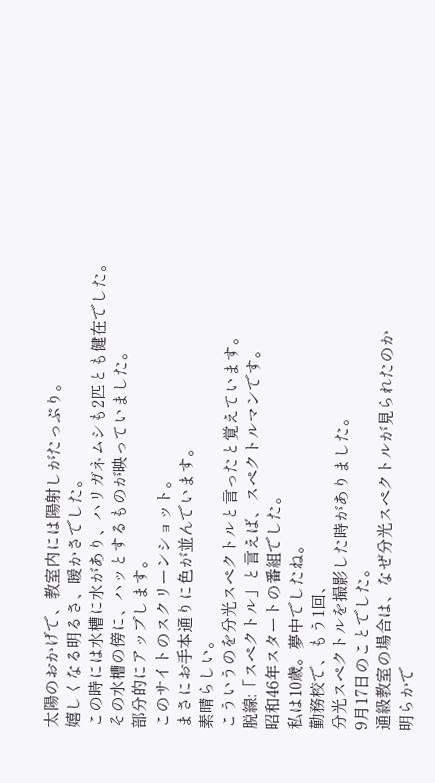太陽のおかげで、教室内には陽射しがたっぷり。
嬉しくなる明るさ、暖かさでした。
この時には水槽に水があり、ハリガネムシも2匹とも健在でした。
その水槽の傍に、ハッとするものが映っていました。
部分的にアップします。
このサイトのスクリーンショット。
まさにお手本通りに色が並んでいます。
素晴らしい。
こういうのを分光スペクトルと言ったと覚えています。
脱線:「スペクトル」と言えば、スペクトルマンです。
昭和46年スタートの番組でした。
私は10歳。夢中でしたね。
勤務校で、もう1回、
分光スペクトルを撮影した時がありました。
9月17日のことでした。
通級教室の場合は、なぜ分光スペクトルが見られたのか
明らかで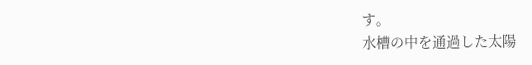す。
水槽の中を通過した太陽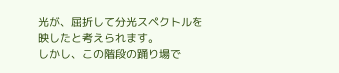光が、屈折して分光スペクトルを
映したと考えられます。
しかし、この階段の踊り場で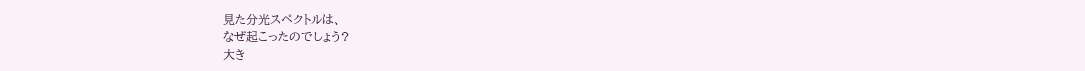見た分光スペクトルは、
なぜ起こったのでしょう?
大き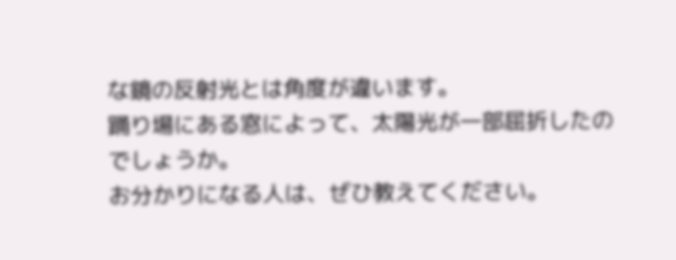な鏡の反射光とは角度が違います。
踊り場にある窓によって、太陽光が一部屈折したのでしょうか。
お分かりになる人は、ぜひ教えてください。